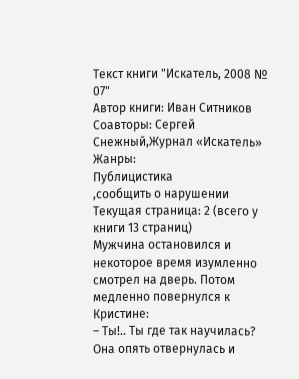Текст книги "Искатель, 2008 № 07"
Автор книги: Иван Ситников
Соавторы: Сергей Снежный,Журнал «Искатель»
Жанры:
Публицистика
,сообщить о нарушении
Текущая страница: 2 (всего у книги 13 страниц)
Мужчина остановился и некоторое время изумленно смотрел на дверь. Потом медленно повернулся к Кристине:
– Ты!.. Ты где так научилась?
Она опять отвернулась и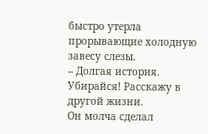быстро утерла прорывающие холодную завесу слезы.
– Долгая история. Убирайся! Расскажу в другой жизни.
Он молча сделал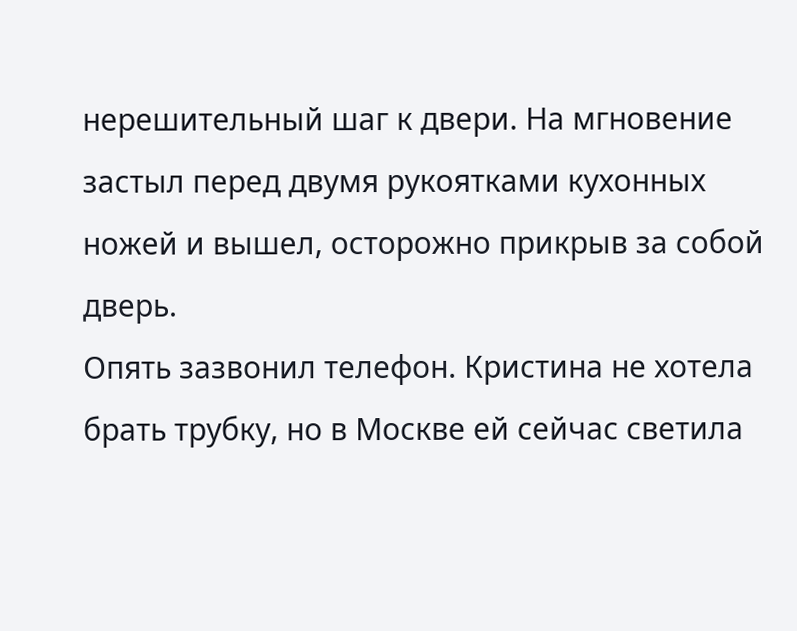нерешительный шаг к двери. На мгновение застыл перед двумя рукоятками кухонных ножей и вышел, осторожно прикрыв за собой дверь.
Опять зазвонил телефон. Кристина не хотела брать трубку, но в Москве ей сейчас светила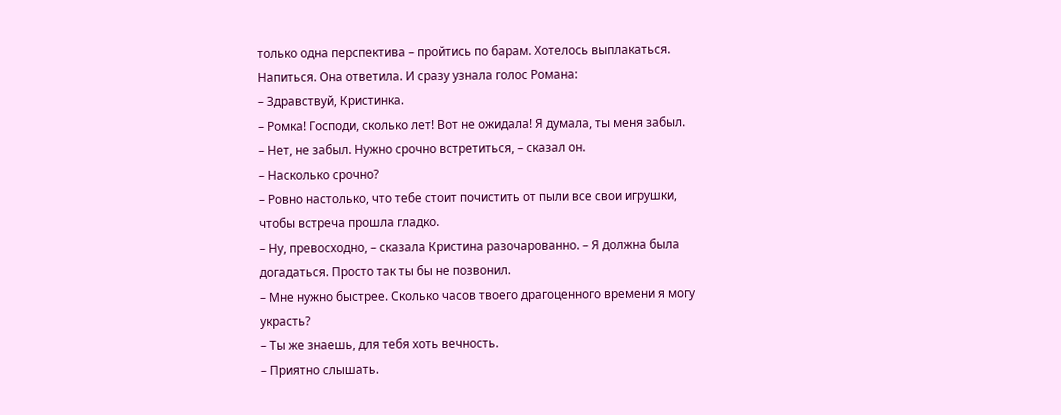только одна перспектива – пройтись по барам. Хотелось выплакаться. Напиться. Она ответила. И сразу узнала голос Романа:
– Здравствуй, Кристинка.
– Ромка! Господи, сколько лет! Вот не ожидала! Я думала, ты меня забыл.
– Нет, не забыл. Нужно срочно встретиться, – сказал он.
– Насколько срочно?
– Ровно настолько, что тебе стоит почистить от пыли все свои игрушки, чтобы встреча прошла гладко.
– Ну, превосходно, – сказала Кристина разочарованно. – Я должна была догадаться. Просто так ты бы не позвонил.
– Мне нужно быстрее. Сколько часов твоего драгоценного времени я могу украсть?
– Ты же знаешь, для тебя хоть вечность.
– Приятно слышать.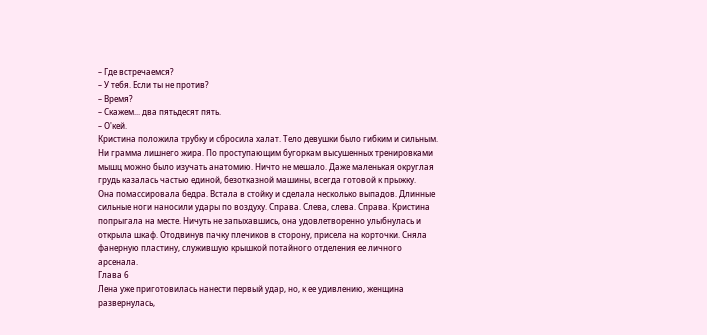– Где встречаемся?
– У тебя. Если ты не против?
– Время?
– Скажем... два пятьдесят пять.
– О'кей.
Кристина положила трубку и сбросила халат. Тело девушки было гибким и сильным. Ни грамма лишнего жира. По проступающим бугоркам высушенных тренировками мышц можно было изучать анатомию. Ничто не мешало. Даже маленькая округлая грудь казалась частью единой, безотказной машины, всегда готовой к прыжку.
Она помассировала бедра. Встала в стойку и сделала несколько выпадов. Длинные сильные ноги наносили удары по воздуху. Справа. Слева, слева. Справа. Кристина попрыгала на месте. Ничуть не запыхавшись, она удовлетворенно улыбнулась и открыла шкаф. Отодвинув пачку плечиков в сторону, присела на корточки. Сняла фанерную пластину, служившую крышкой потайного отделения ее личного арсенала.
Глава 6
Лена уже приготовилась нанести первый удар, но, к ее удивлению, женщина развернулась,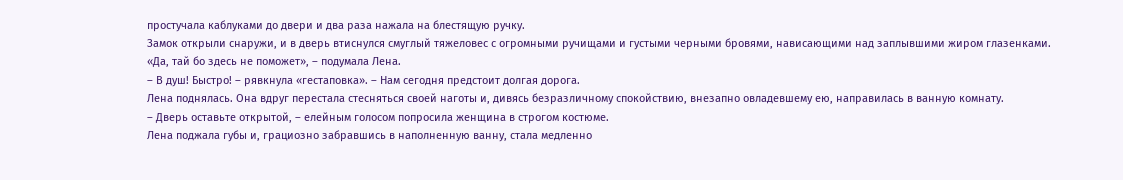простучала каблуками до двери и два раза нажала на блестящую ручку.
Замок открыли снаружи, и в дверь втиснулся смуглый тяжеловес с огромными ручищами и густыми черными бровями, нависающими над заплывшими жиром глазенками.
«Да, тай бо здесь не поможет», – подумала Лена.
– В душ! Быстро! – рявкнула «гестаповка». – Нам сегодня предстоит долгая дорога.
Лена поднялась. Она вдруг перестала стесняться своей наготы и, дивясь безразличному спокойствию, внезапно овладевшему ею, направилась в ванную комнату.
– Дверь оставьте открытой, – елейным голосом попросила женщина в строгом костюме.
Лена поджала губы и, грациозно забравшись в наполненную ванну, стала медленно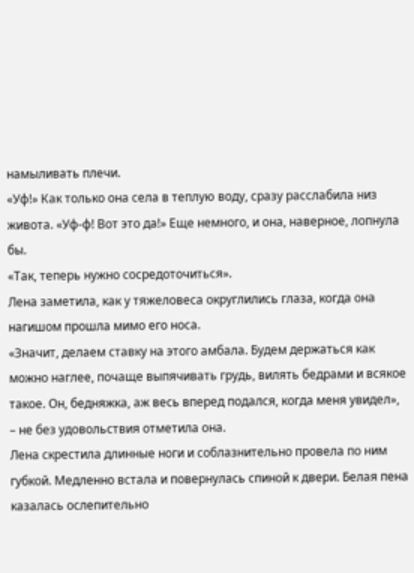намыливать плечи.
«Уф!» Как только она села в теплую воду, сразу расслабила низ живота. «Уф-ф! Вот это да!» Еще немного, и она, наверное, лопнула бы.
«Так, теперь нужно сосредоточиться».
Лена заметила, как у тяжеловеса округлились глаза, когда она нагишом прошла мимо его носа.
«Значит, делаем ставку на этого амбала. Будем держаться как можно наглее, почаще выпячивать грудь, вилять бедрами и всякое такое. Он, бедняжка, аж весь вперед подался, когда меня увидел», – не без удовольствия отметила она.
Лена скрестила длинные ноги и соблазнительно провела по ним губкой. Медленно встала и повернулась спиной к двери. Белая пена казалась ослепительно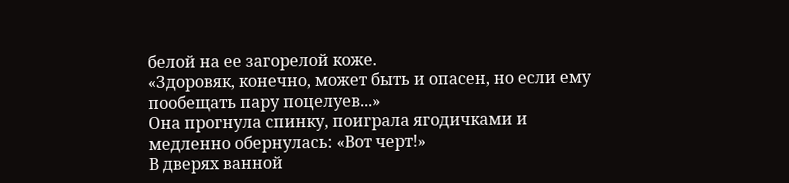белой на ее загорелой коже.
«Здоровяк, конечно, может быть и опасен, но если ему пообещать пару поцелуев...»
Она прогнула спинку, поиграла ягодичками и медленно обернулась: «Вот черт!»
В дверях ванной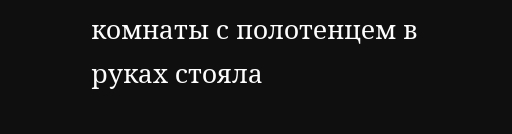комнаты с полотенцем в руках стояла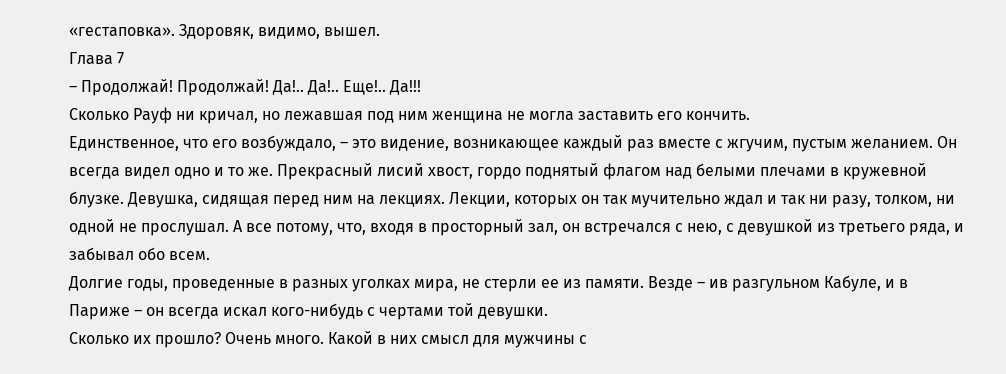«гестаповка». Здоровяк, видимо, вышел.
Глава 7
– Продолжай! Продолжай! Да!.. Да!.. Еще!.. Да!!!
Сколько Рауф ни кричал, но лежавшая под ним женщина не могла заставить его кончить.
Единственное, что его возбуждало, – это видение, возникающее каждый раз вместе с жгучим, пустым желанием. Он всегда видел одно и то же. Прекрасный лисий хвост, гордо поднятый флагом над белыми плечами в кружевной блузке. Девушка, сидящая перед ним на лекциях. Лекции, которых он так мучительно ждал и так ни разу, толком, ни одной не прослушал. А все потому, что, входя в просторный зал, он встречался с нею, с девушкой из третьего ряда, и забывал обо всем.
Долгие годы, проведенные в разных уголках мира, не стерли ее из памяти. Везде – ив разгульном Кабуле, и в Париже – он всегда искал кого-нибудь с чертами той девушки.
Сколько их прошло? Очень много. Какой в них смысл для мужчины с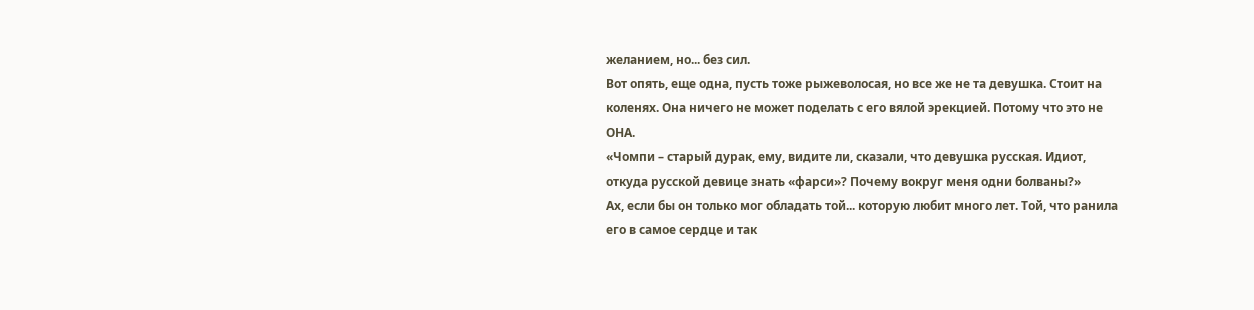желанием, но... без сил.
Вот опять, еще одна, пусть тоже рыжеволосая, но все же не та девушка. Стоит на коленях. Она ничего не может поделать с его вялой эрекцией. Потому что это не ОНА.
«Чомпи – старый дурак, ему, видите ли, сказали, что девушка русская. Идиот, откуда русской девице знать «фарси»? Почему вокруг меня одни болваны?»
Ах, если бы он только мог обладать той... которую любит много лет. Той, что ранила его в самое сердце и так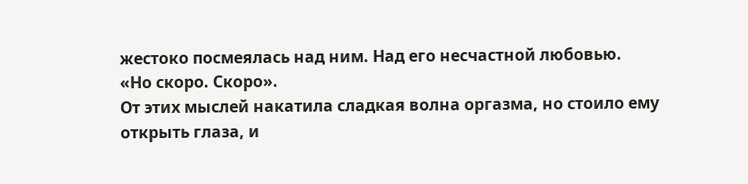жестоко посмеялась над ним. Над его несчастной любовью.
«Но скоро. Скоро».
От этих мыслей накатила сладкая волна оргазма, но стоило ему открыть глаза, и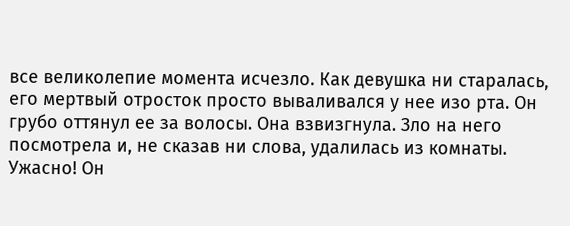все великолепие момента исчезло. Как девушка ни старалась, его мертвый отросток просто вываливался у нее изо рта. Он грубо оттянул ее за волосы. Она взвизгнула. Зло на него посмотрела и, не сказав ни слова, удалилась из комнаты.
Ужасно! Он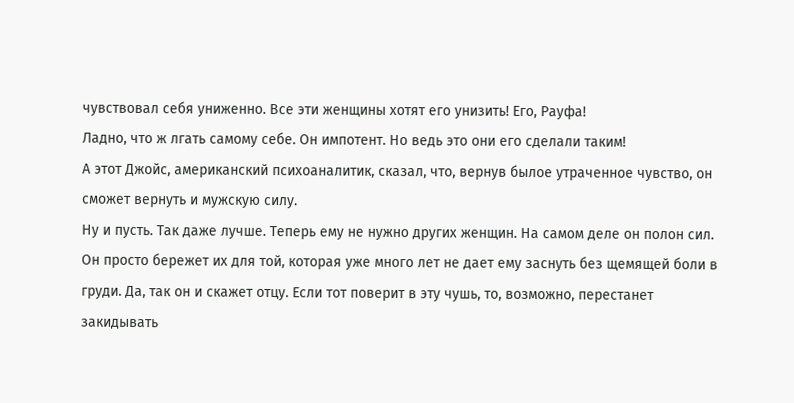чувствовал себя униженно. Все эти женщины хотят его унизить! Его, Рауфа!
Ладно, что ж лгать самому себе. Он импотент. Но ведь это они его сделали таким!
А этот Джойс, американский психоаналитик, сказал, что, вернув былое утраченное чувство, он сможет вернуть и мужскую силу.
Ну и пусть. Так даже лучше. Теперь ему не нужно других женщин. На самом деле он полон сил. Он просто бережет их для той, которая уже много лет не дает ему заснуть без щемящей боли в груди. Да, так он и скажет отцу. Если тот поверит в эту чушь, то, возможно, перестанет закидывать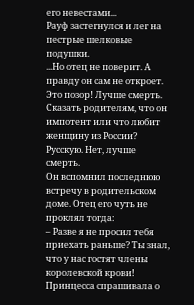его невестами...
Рауф застегнулся и лег на пестрые шелковые подушки.
...Но отец не поверит. А правду он сам не откроет. Это позор! Лучше смерть. Сказать родителям, что он импотент или что любит женщину из России? Русскую. Нет, лучше смерть.
Он вспомнил последнюю встречу в родительском доме. Отец его чуть не проклял тогда:
– Разве я не просил тебя приехать раньше? Ты знал, что у нас гостят члены королевской крови! Принцесса спрашивала о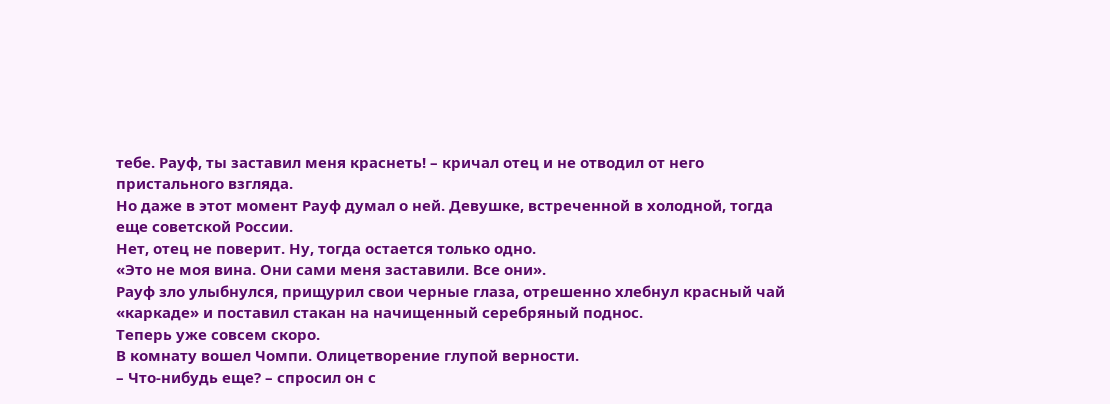тебе. Рауф, ты заставил меня краснеть! – кричал отец и не отводил от него пристального взгляда.
Но даже в этот момент Рауф думал о ней. Девушке, встреченной в холодной, тогда еще советской России.
Нет, отец не поверит. Ну, тогда остается только одно.
«Это не моя вина. Они сами меня заставили. Все они».
Рауф зло улыбнулся, прищурил свои черные глаза, отрешенно хлебнул красный чай «каркаде» и поставил стакан на начищенный серебряный поднос.
Теперь уже совсем скоро.
В комнату вошел Чомпи. Олицетворение глупой верности.
– Что-нибудь еще? – спросил он с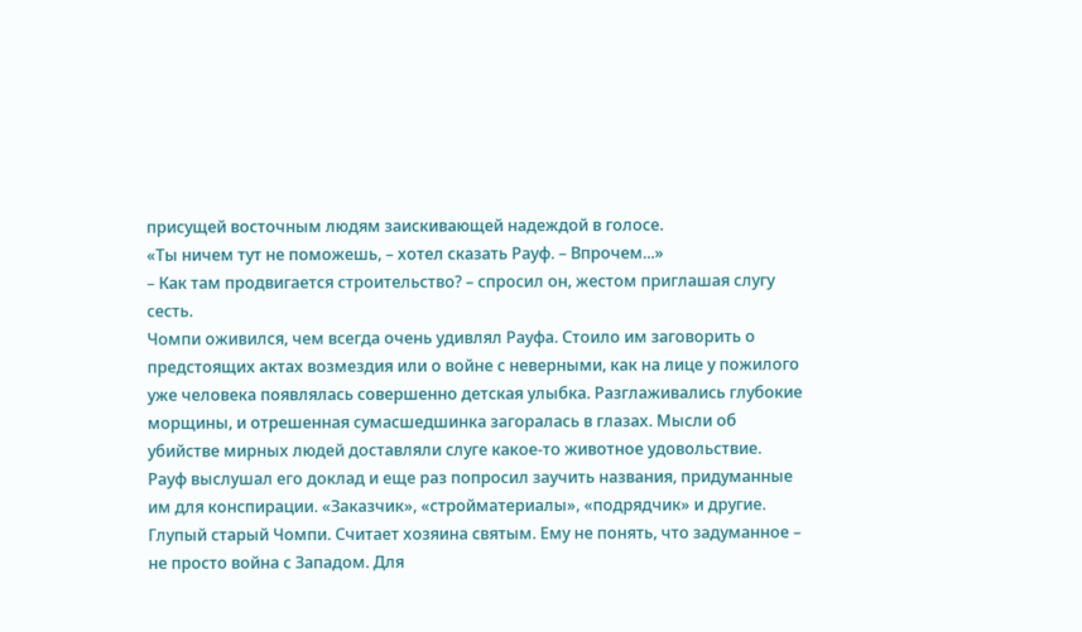присущей восточным людям заискивающей надеждой в голосе.
«Ты ничем тут не поможешь, – хотел сказать Рауф. – Впрочем...»
– Как там продвигается строительство? – спросил он, жестом приглашая слугу сесть.
Чомпи оживился, чем всегда очень удивлял Рауфа. Стоило им заговорить о предстоящих актах возмездия или о войне с неверными, как на лице у пожилого уже человека появлялась совершенно детская улыбка. Разглаживались глубокие морщины, и отрешенная сумасшедшинка загоралась в глазах. Мысли об убийстве мирных людей доставляли слуге какое-то животное удовольствие.
Рауф выслушал его доклад и еще раз попросил заучить названия, придуманные им для конспирации. «Заказчик», «стройматериалы», «подрядчик» и другие.
Глупый старый Чомпи. Считает хозяина святым. Ему не понять, что задуманное – не просто война с Западом. Для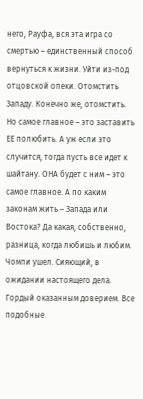него, Рауфа, вся эта игра со смертью – единственный способ вернуться к жизни. Уйти из-под отцовской опеки. Отомстить Западу. Конечно же, отомстить. Но самое главное – это заставить ЕЕ полюбить. А уж если это случится, тогда пусть все идет к шайтану. ОНА будет с ним – это самое главное. А по каким законам жить – Запада или Востока? Да какая, собственно, разница, когда любишь и любим.
Чомпи ушел. Сияющий, в ожидании настоящего дела. Гордый оказанным доверием. Все подобные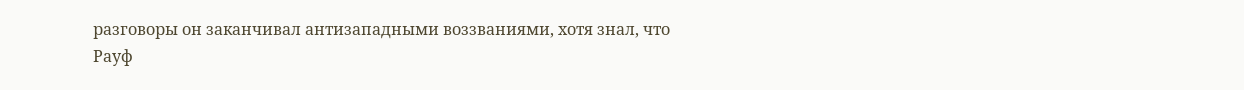разговоры он заканчивал антизападными воззваниями, хотя знал, что Рауф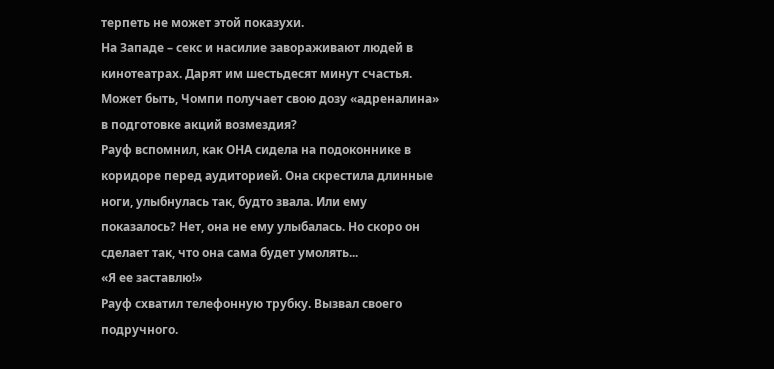терпеть не может этой показухи.
На Западе – секс и насилие завораживают людей в кинотеатрах. Дарят им шестьдесят минут счастья. Может быть, Чомпи получает свою дозу «адреналина» в подготовке акций возмездия?
Рауф вспомнил, как ОНА сидела на подоконнике в коридоре перед аудиторией. Она скрестила длинные ноги, улыбнулась так, будто звала. Или ему показалось? Нет, она не ему улыбалась. Но скоро он сделает так, что она сама будет умолять...
«Я ее заставлю!»
Рауф схватил телефонную трубку. Вызвал своего подручного.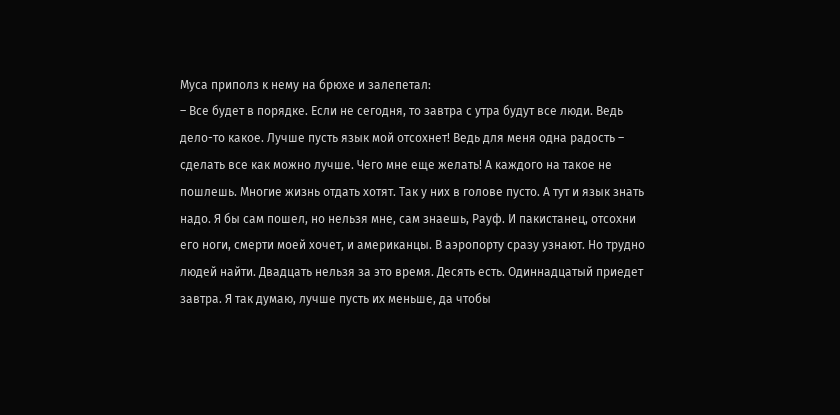Муса приполз к нему на брюхе и залепетал:
– Все будет в порядке. Если не сегодня, то завтра с утра будут все люди. Ведь дело-то какое. Лучше пусть язык мой отсохнет! Ведь для меня одна радость – сделать все как можно лучше. Чего мне еще желать! А каждого на такое не пошлешь. Многие жизнь отдать хотят. Так у них в голове пусто. А тут и язык знать надо. Я бы сам пошел, но нельзя мне, сам знаешь, Рауф. И пакистанец, отсохни его ноги, смерти моей хочет, и американцы. В аэропорту сразу узнают. Но трудно людей найти. Двадцать нельзя за это время. Десять есть. Одиннадцатый приедет завтра. Я так думаю, лучше пусть их меньше, да чтобы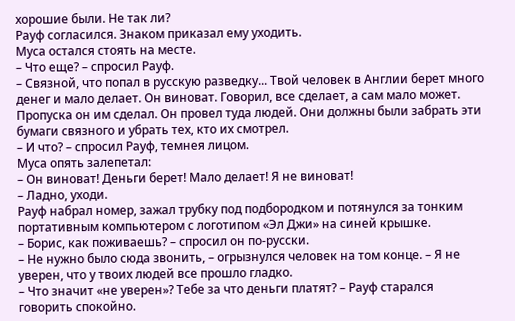хорошие были. Не так ли?
Рауф согласился. Знаком приказал ему уходить.
Муса остался стоять на месте.
– Что еще? – спросил Рауф.
– Связной, что попал в русскую разведку... Твой человек в Англии берет много денег и мало делает. Он виноват. Говорил, все сделает, а сам мало может. Пропуска он им сделал. Он провел туда людей. Они должны были забрать эти бумаги связного и убрать тех, кто их смотрел.
– И что? – спросил Рауф, темнея лицом.
Муса опять залепетал:
– Он виноват! Деньги берет! Мало делает! Я не виноват!
– Ладно, уходи.
Рауф набрал номер, зажал трубку под подбородком и потянулся за тонким портативным компьютером с логотипом «Эл Джи» на синей крышке.
– Борис, как поживаешь? – спросил он по-русски.
– Не нужно было сюда звонить, – огрызнулся человек на том конце. – Я не уверен, что у твоих людей все прошло гладко.
– Что значит «не уверен»? Тебе за что деньги платят? – Рауф старался говорить спокойно.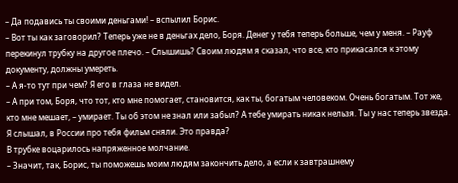– Да подавись ты своими деньгами! – вспылил Борис.
– Вот ты как заговорил? Теперь уже не в деньгах дело, Боря. Денег у тебя теперь больше, чем у меня. – Рауф перекинул трубку на другое плечо. – Слышишь? Своим людям я сказал, что все, кто прикасался к этому документу, должны умереть.
– А я-то тут при чем? Я его в глаза не видел.
– А при том, Боря, что тот, кто мне помогает, становится, как ты, богатым человеком. Очень богатым. Тот же, кто мне мешает, – умирает. Ты об этом не знал или забыл? А тебе умирать никак нельзя. Ты у нас теперь звезда. Я слышал, в России про тебя фильм сняли. Это правда?
В трубке воцарилось напряженное молчание.
– Значит, так, Борис, ты поможешь моим людям закончить дело, а если к завтрашнему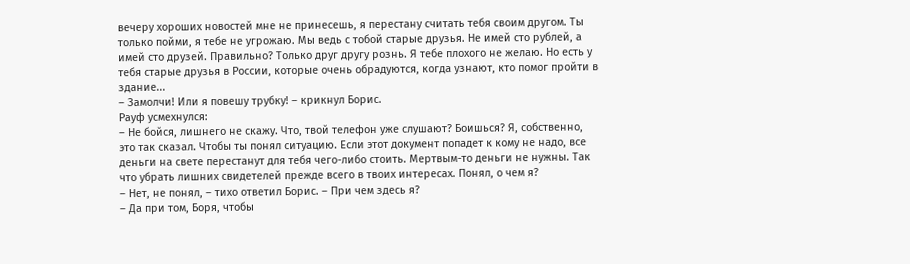вечеру хороших новостей мне не принесешь, я перестану считать тебя своим другом. Ты только пойми, я тебе не угрожаю. Мы ведь с тобой старые друзья. Не имей сто рублей, а имей сто друзей. Правильно? Только друг другу рознь. Я тебе плохого не желаю. Но есть у тебя старые друзья в России, которые очень обрадуются, когда узнают, кто помог пройти в здание...
– Замолчи! Или я повешу трубку! – крикнул Борис.
Рауф усмехнулся:
– Не бойся, лишнего не скажу. Что, твой телефон уже слушают? Боишься? Я, собственно, это так сказал. Чтобы ты понял ситуацию. Если этот документ попадет к кому не надо, все деньги на свете перестанут для тебя чего-либо стоить. Мертвым-то деньги не нужны. Так что убрать лишних свидетелей прежде всего в твоих интересах. Понял, о чем я?
– Нет, не понял, – тихо ответил Борис. – При чем здесь я?
– Да при том, Боря, чтобы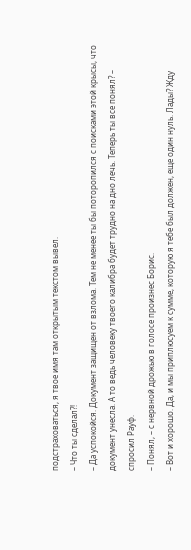подстраховаться, я твое имя там открытым текстом вывел.
– Что ты сделал?!
– Да успокойся. Документ защищен от взлома. Тем не менее ты бы поторопился с поисками этой крысы, что документ унесла. А то ведь человеку твоего калибра будет трудно на дно лечь. Теперь ты все понял? – спросил Рауф.
– Понял, – с нервной дрожью в голосе произнес Борис.
– Вот и хорошо. Да, и мы приплюсуем к сумме, которую я тебе был должен, еще один нуль. Лады? Жду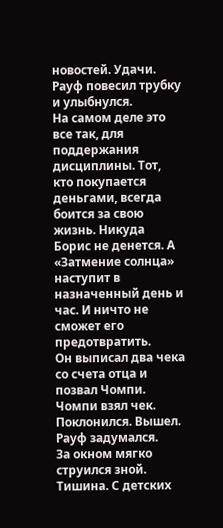новостей. Удачи.
Рауф повесил трубку и улыбнулся.
На самом деле это все так, для поддержания дисциплины. Тот, кто покупается деньгами, всегда боится за свою жизнь. Никуда Борис не денется. А «Затмение солнца» наступит в назначенный день и час. И ничто не сможет его предотвратить.
Он выписал два чека со счета отца и позвал Чомпи.
Чомпи взял чек. Поклонился. Вышел.
Рауф задумался.
За окном мягко струился зной. Тишина. С детских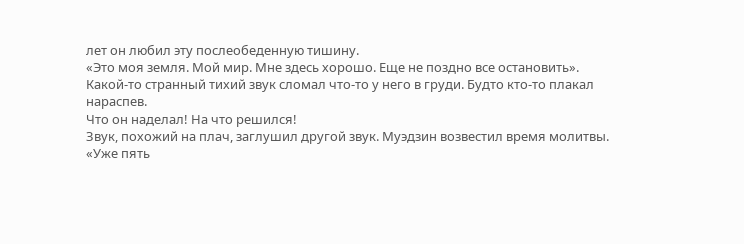лет он любил эту послеобеденную тишину.
«Это моя земля. Мой мир. Мне здесь хорошо. Еще не поздно все остановить».
Какой-то странный тихий звук сломал что-то у него в груди. Будто кто-то плакал нараспев.
Что он наделал! На что решился!
Звук, похожий на плач, заглушил другой звук. Муэдзин возвестил время молитвы.
«Уже пять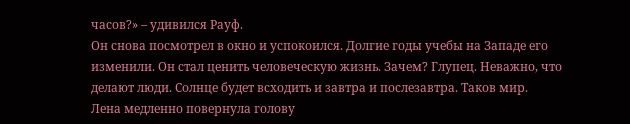часов?» – удивился Рауф.
Он снова посмотрел в окно и успокоился. Долгие годы учебы на Западе его изменили. Он стал ценить человеческую жизнь. Зачем? Глупец. Неважно, что делают люди. Солнце будет всходить и завтра и послезавтра. Таков мир.
Лена медленно повернула голову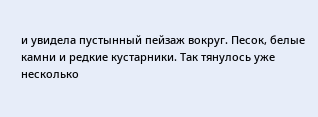и увидела пустынный пейзаж вокруг. Песок, белые камни и редкие кустарники. Так тянулось уже несколько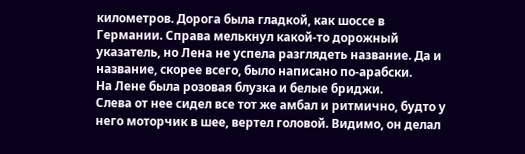километров. Дорога была гладкой, как шоссе в Германии. Справа мелькнул какой-то дорожный указатель, но Лена не успела разглядеть название. Да и название, скорее всего, было написано по-арабски.
На Лене была розовая блузка и белые бриджи.
Слева от нее сидел все тот же амбал и ритмично, будто у него моторчик в шее, вертел головой. Видимо, он делал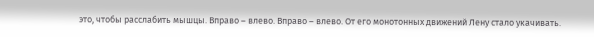это, чтобы расслабить мышцы. Вправо – влево. Вправо – влево. От его монотонных движений Лену стало укачивать.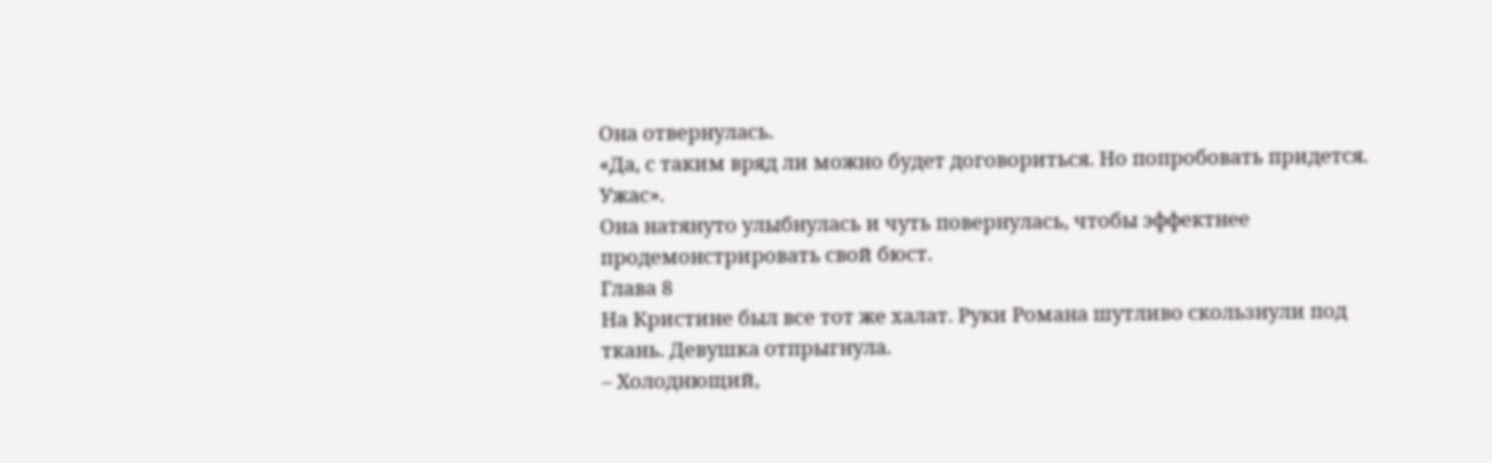Она отвернулась.
«Да, с таким вряд ли можно будет договориться. Но попробовать придется. Ужас».
Она натянуто улыбнулась и чуть повернулась, чтобы эффектнее продемонстрировать свой бюст.
Глава 8
На Кристине был все тот же халат. Руки Романа шутливо скользнули под ткань. Девушка отпрыгнула.
– Холоднющий,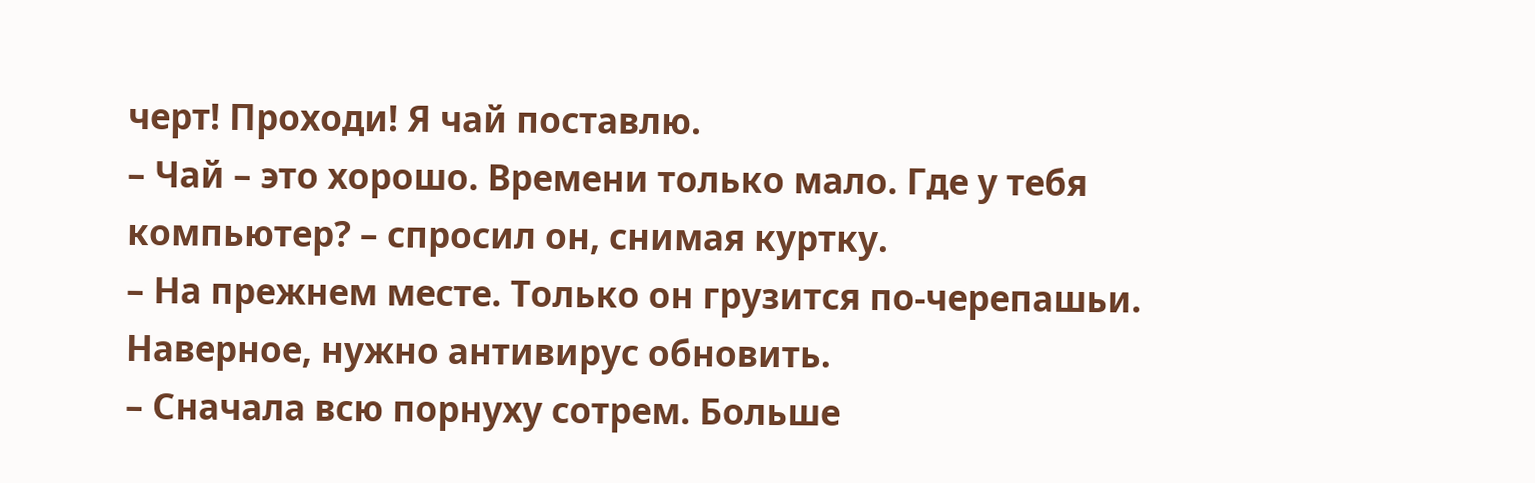черт! Проходи! Я чай поставлю.
– Чай – это хорошо. Времени только мало. Где у тебя компьютер? – спросил он, снимая куртку.
– На прежнем месте. Только он грузится по-черепашьи. Наверное, нужно антивирус обновить.
– Сначала всю порнуху сотрем. Больше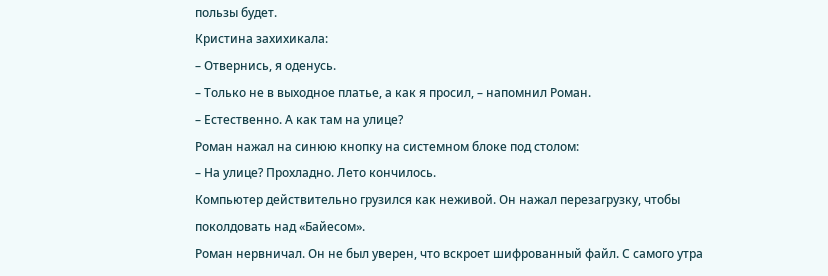пользы будет.
Кристина захихикала:
– Отвернись, я оденусь.
– Только не в выходное платье, а как я просил, – напомнил Роман.
– Естественно. А как там на улице?
Роман нажал на синюю кнопку на системном блоке под столом:
– На улице? Прохладно. Лето кончилось.
Компьютер действительно грузился как неживой. Он нажал перезагрузку, чтобы поколдовать над «Байесом».
Роман нервничал. Он не был уверен, что вскроет шифрованный файл. С самого утра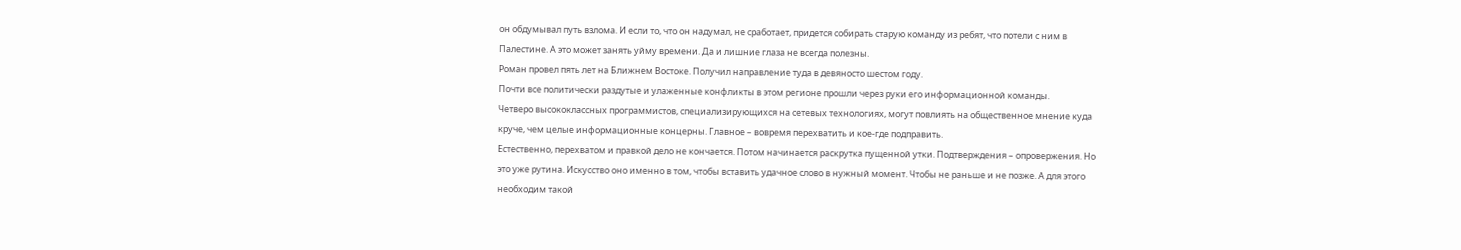он обдумывал путь взлома. И если то, что он надумал, не сработает, придется собирать старую команду из ребят, что потели с ним в Палестине. А это может занять уйму времени. Да и лишние глаза не всегда полезны.
Роман провел пять лет на Ближнем Востоке. Получил направление туда в девяносто шестом году.
Почти все политически раздутые и улаженные конфликты в этом регионе прошли через руки его информационной команды.
Четверо высококлассных программистов, специализирующихся на сетевых технологиях, могут повлиять на общественное мнение куда круче, чем целые информационные концерны. Главное – вовремя перехватить и кое-где подправить.
Естественно, перехватом и правкой дело не кончается. Потом начинается раскрутка пущенной утки. Подтверждения – опровержения. Но это уже рутина. Искусство оно именно в том, чтобы вставить удачное слово в нужный момент. Чтобы не раньше и не позже. А для этого необходим такой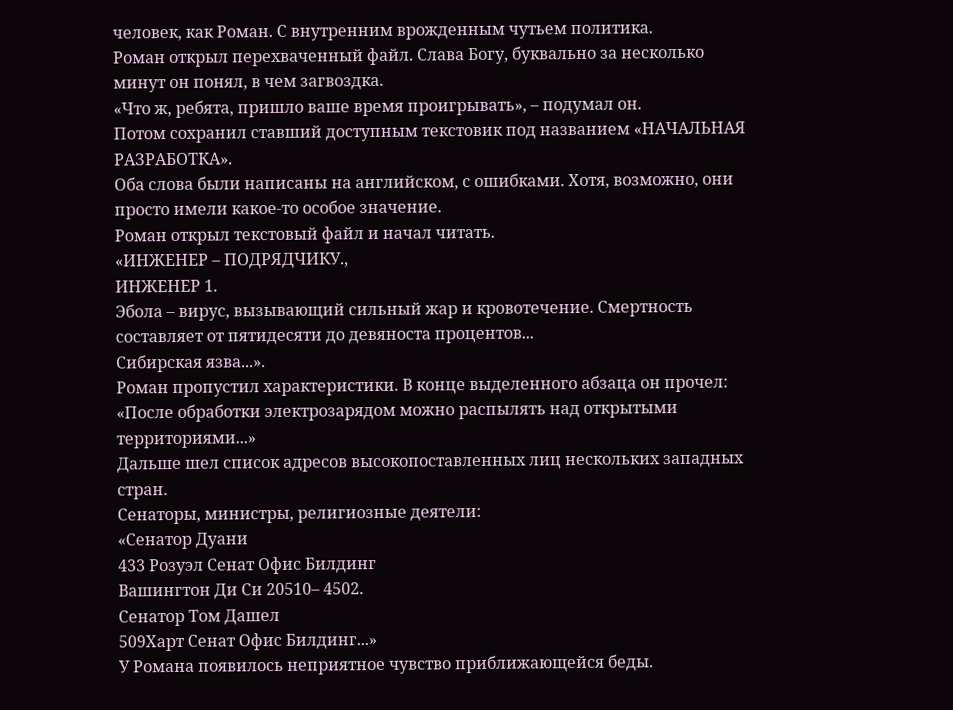человек, как Роман. С внутренним врожденным чутьем политика.
Роман открыл перехваченный файл. Слава Богу, буквально за несколько минут он понял, в чем загвоздка.
«Что ж, ребята, пришло ваше время проигрывать», – подумал он.
Потом сохранил ставший доступным текстовик под названием «НАЧАЛЬНАЯ РАЗРАБОТКА».
Оба слова были написаны на английском, с ошибками. Хотя, возможно, они просто имели какое-то особое значение.
Роман открыл текстовый файл и начал читать.
«ИНЖЕНЕР – ПОДРЯДЧИКУ.,
ИНЖЕНЕР 1.
Эбола – вирус, вызывающий сильный жар и кровотечение. Смертность составляет от пятидесяти до девяноста процентов...
Сибирская язва...».
Роман пропустил характеристики. В конце выделенного абзаца он прочел:
«После обработки электрозарядом можно распылять над открытыми территориями...»
Дальше шел список адресов высокопоставленных лиц нескольких западных стран.
Сенаторы, министры, религиозные деятели:
«Сенатор Дуани
433 Розуэл Сенат Офис Билдинг
Вашингтон Ди Си 20510– 4502.
Сенатор Том Дашел
509Харт Сенат Офис Билдинг...»
У Романа появилось неприятное чувство приближающейся беды.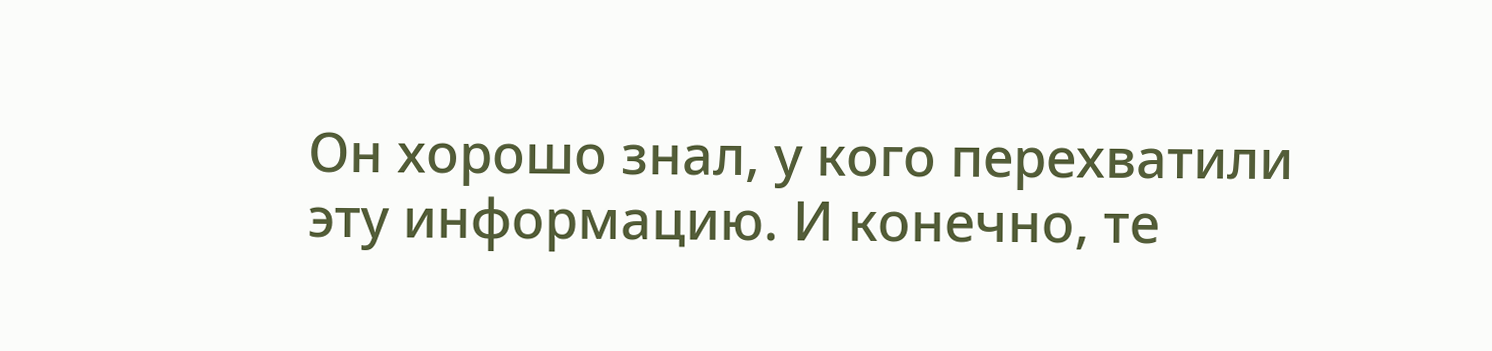Он хорошо знал, у кого перехватили эту информацию. И конечно, те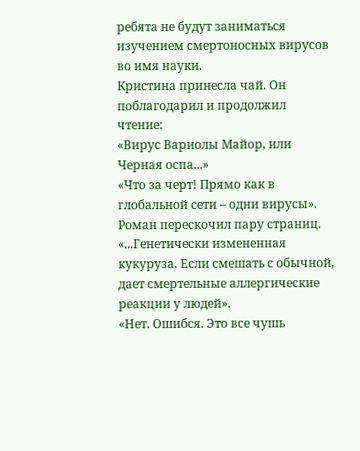ребята не будут заниматься изучением смертоносных вирусов во имя науки.
Кристина принесла чай. Он поблагодарил и продолжил чтение:
«Вирус Вариолы Майор, или Черная оспа...»
«Что за черт! Прямо как в глобальной сети – одни вирусы».
Роман перескочил пару страниц.
«...Генетически измененная кукуруза. Если смешать с обычной, дает смертельные аллергические реакции у людей».
«Нет. Ошибся. Это все чушь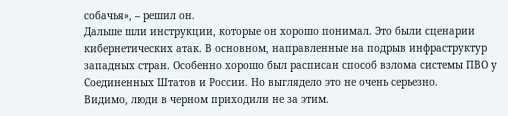собачья», – решил он.
Дальше шли инструкции, которые он хорошо понимал. Это были сценарии кибернетических атак. В основном, направленные на подрыв инфраструктур западных стран. Особенно хорошо был расписан способ взлома системы ПВО у Соединенных Штатов и России. Но выглядело это не очень серьезно.
Видимо, люди в черном приходили не за этим.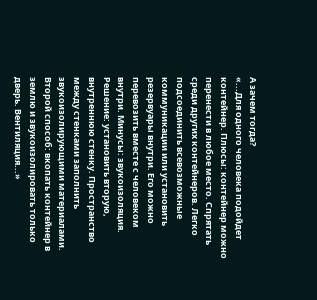А зачем тогда?
«...Для одного человека подойдет контейнер. Плюсы: контейнер можно перенести в любое место. Спрятать среди других контейнеров. Легко подсоединить всевозможные коммуникации или установить резервуары внутри. Его можно перевозить вместе с человеком внутри. Минусы: звукоизоляция. Решение: установить вторую, внутреннюю стенку. Пространство между стенками заполнить звукоизолирующими материалами. Второй способ: вкопать контейнер в землю и звукоизолировать только дверь. Вентиляция...»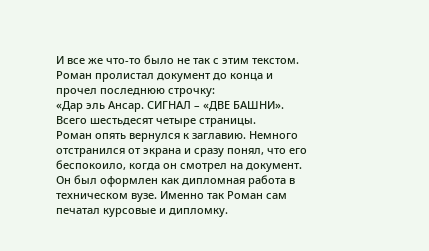И все же что-то было не так с этим текстом. Роман пролистал документ до конца и прочел последнюю строчку:
«Дар эль Ансар. СИГНАЛ – «ДВЕ БАШНИ».
Всего шестьдесят четыре страницы.
Роман опять вернулся к заглавию. Немного отстранился от экрана и сразу понял, что его беспокоило, когда он смотрел на документ. Он был оформлен как дипломная работа в техническом вузе. Именно так Роман сам печатал курсовые и дипломку.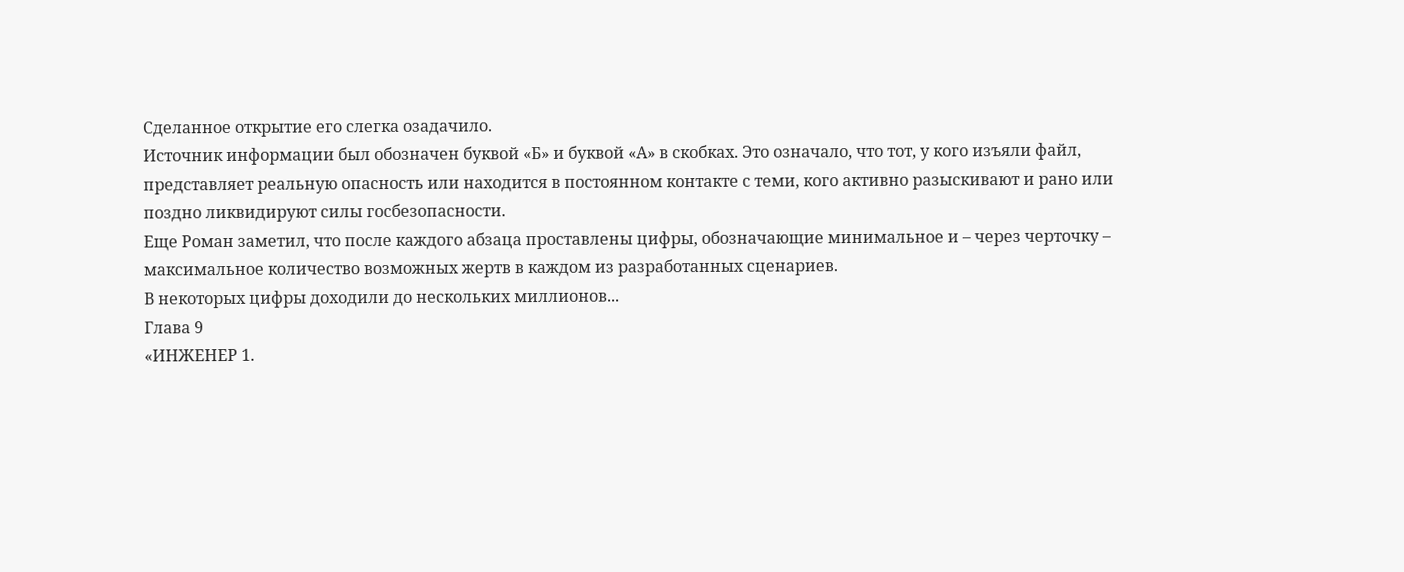Сделанное открытие его слегка озадачило.
Источник информации был обозначен буквой «Б» и буквой «А» в скобках. Это означало, что тот, у кого изъяли файл, представляет реальную опасность или находится в постоянном контакте с теми, кого активно разыскивают и рано или поздно ликвидируют силы госбезопасности.
Еще Роман заметил, что после каждого абзаца проставлены цифры, обозначающие минимальное и – через черточку – максимальное количество возможных жертв в каждом из разработанных сценариев.
В некоторых цифры доходили до нескольких миллионов...
Глава 9
«ИНЖЕНЕР 1.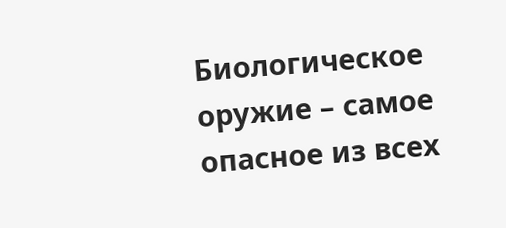Биологическое оружие – самое опасное из всех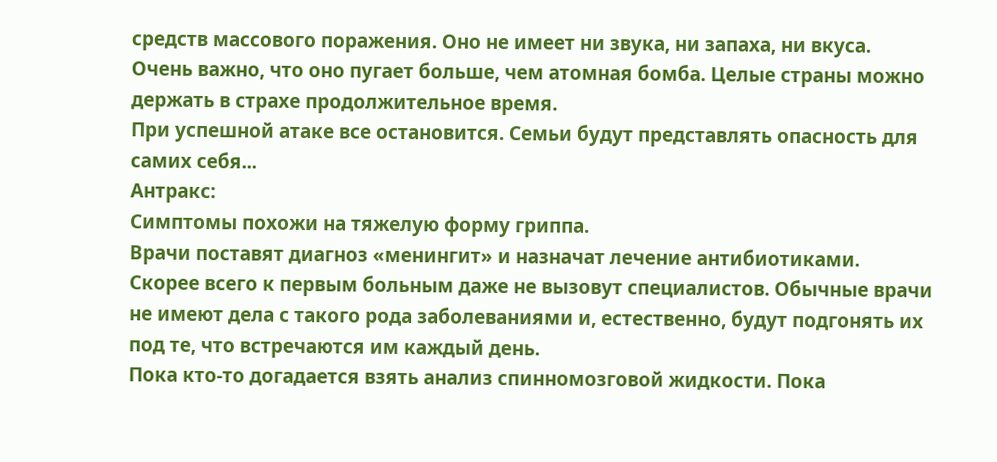средств массового поражения. Оно не имеет ни звука, ни запаха, ни вкуса.
Очень важно, что оно пугает больше, чем атомная бомба. Целые страны можно держать в страхе продолжительное время.
При успешной атаке все остановится. Семьи будут представлять опасность для самих себя...
Антракс:
Симптомы похожи на тяжелую форму гриппа.
Врачи поставят диагноз «менингит» и назначат лечение антибиотиками.
Скорее всего к первым больным даже не вызовут специалистов. Обычные врачи не имеют дела с такого рода заболеваниями и, естественно, будут подгонять их под те, что встречаются им каждый день.
Пока кто-то догадается взять анализ спинномозговой жидкости. Пока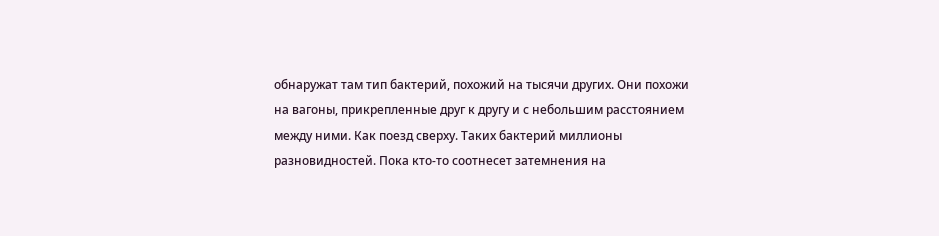обнаружат там тип бактерий, похожий на тысячи других. Они похожи на вагоны, прикрепленные друг к другу и с небольшим расстоянием между ними. Как поезд сверху. Таких бактерий миллионы разновидностей. Пока кто-то соотнесет затемнения на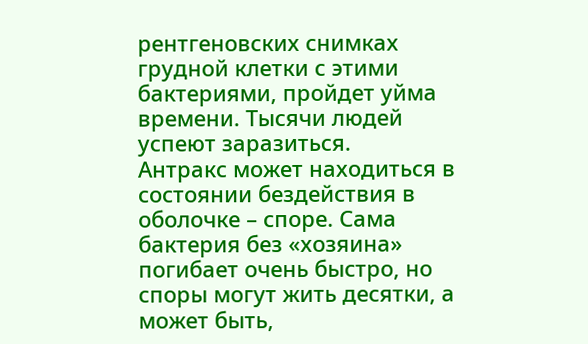рентгеновских снимках грудной клетки с этими бактериями, пройдет уйма времени. Тысячи людей успеют заразиться.
Антракс может находиться в состоянии бездействия в оболочке – споре. Сама бактерия без «хозяина» погибает очень быстро, но споры могут жить десятки, а может быть,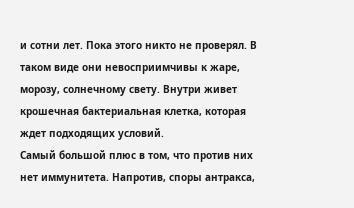и сотни лет. Пока этого никто не проверял. В таком виде они невосприимчивы к жаре, морозу, солнечному свету. Внутри живет крошечная бактериальная клетка, которая ждет подходящих условий.
Самый большой плюс в том, что против них нет иммунитета. Напротив, споры антракса,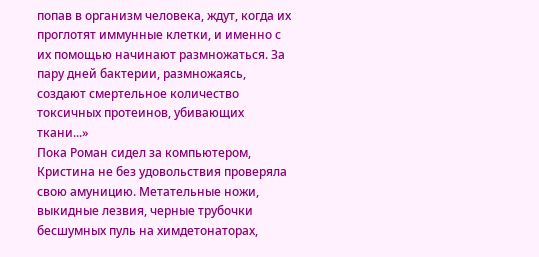попав в организм человека, ждут, когда их проглотят иммунные клетки, и именно с их помощью начинают размножаться. За пару дней бактерии, размножаясь, создают смертельное количество токсичных протеинов, убивающих ткани...»
Пока Роман сидел за компьютером, Кристина не без удовольствия проверяла свою амуницию. Метательные ножи, выкидные лезвия, черные трубочки бесшумных пуль на химдетонаторах,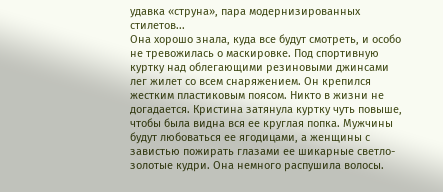удавка «струна», пара модернизированных стилетов...
Она хорошо знала, куда все будут смотреть, и особо не тревожилась о маскировке. Под спортивную куртку над облегающими резиновыми джинсами лег жилет со всем снаряжением. Он крепился жестким пластиковым поясом. Никто в жизни не догадается. Кристина затянула куртку чуть повыше, чтобы была видна вся ее круглая попка. Мужчины будут любоваться ее ягодицами, а женщины с завистью пожирать глазами ее шикарные светло-золотые кудри. Она немного распушила волосы.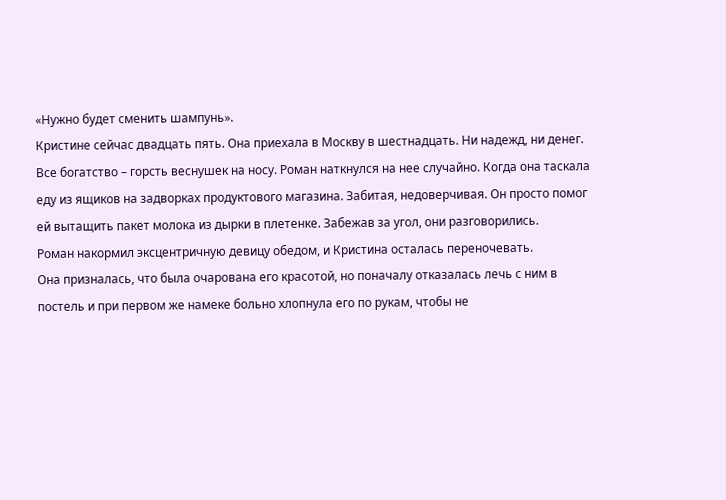«Нужно будет сменить шампунь».
Кристине сейчас двадцать пять. Она приехала в Москву в шестнадцать. Ни надежд, ни денег. Все богатство – горсть веснушек на носу. Роман наткнулся на нее случайно. Когда она таскала еду из ящиков на задворках продуктового магазина. Забитая, недоверчивая. Он просто помог ей вытащить пакет молока из дырки в плетенке. Забежав за угол, они разговорились.
Роман накормил эксцентричную девицу обедом, и Кристина осталась переночевать.
Она призналась, что была очарована его красотой, но поначалу отказалась лечь с ним в постель и при первом же намеке больно хлопнула его по рукам, чтобы не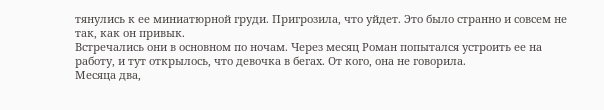тянулись к ее миниатюрной груди. Пригрозила, что уйдет. Это было странно и совсем не так, как он привык.
Встречались они в основном по ночам. Через месяц Роман попытался устроить ее на работу, и тут открылось, что девочка в бегах. От кого, она не говорила.
Месяца два,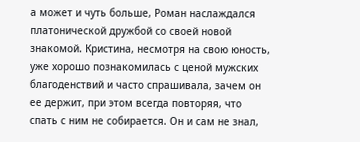а может и чуть больше, Роман наслаждался платонической дружбой со своей новой знакомой. Кристина, несмотря на свою юность, уже хорошо познакомилась с ценой мужских благоденствий и часто спрашивала, зачем он ее держит, при этом всегда повторяя, что спать с ним не собирается. Он и сам не знал,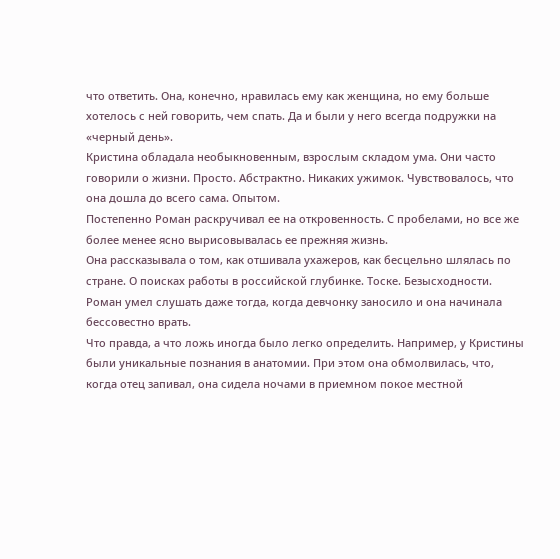что ответить. Она, конечно, нравилась ему как женщина, но ему больше хотелось с ней говорить, чем спать. Да и были у него всегда подружки на «черный день».
Кристина обладала необыкновенным, взрослым складом ума. Они часто говорили о жизни. Просто. Абстрактно. Никаких ужимок. Чувствовалось, что она дошла до всего сама. Опытом.
Постепенно Роман раскручивал ее на откровенность. С пробелами, но все же более менее ясно вырисовывалась ее прежняя жизнь.
Она рассказывала о том, как отшивала ухажеров, как бесцельно шлялась по стране. О поисках работы в российской глубинке. Тоске. Безысходности.
Роман умел слушать даже тогда, когда девчонку заносило и она начинала бессовестно врать.
Что правда, а что ложь иногда было легко определить. Например, у Кристины были уникальные познания в анатомии. При этом она обмолвилась, что, когда отец запивал, она сидела ночами в приемном покое местной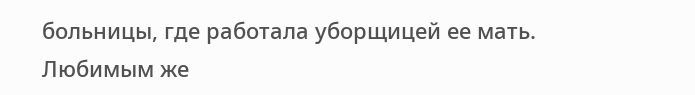больницы, где работала уборщицей ее мать. Любимым же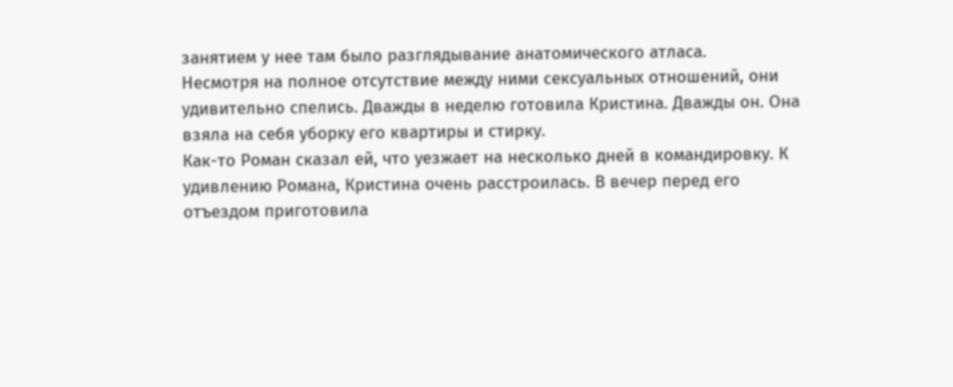занятием у нее там было разглядывание анатомического атласа.
Несмотря на полное отсутствие между ними сексуальных отношений, они удивительно спелись. Дважды в неделю готовила Кристина. Дважды он. Она взяла на себя уборку его квартиры и стирку.
Как-то Роман сказал ей, что уезжает на несколько дней в командировку. К удивлению Романа, Кристина очень расстроилась. В вечер перед его отъездом приготовила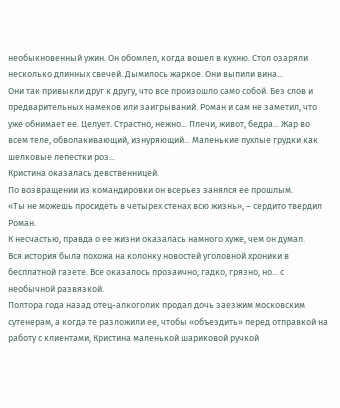необыкновенный ужин. Он обомлел, когда вошел в кухню. Стол озаряли несколько длинных свечей. Дымилось жаркое. Они выпили вина...
Они так привыкли друг к другу, что все произошло само собой. Без слов и предварительных намеков или заигрываний. Роман и сам не заметил, что уже обнимает ее. Целует. Страстно, нежно... Плечи, живот, бедра... Жар во всем теле, обволакивающий, изнуряющий... Маленькие пухлые грудки как шелковые лепестки роз...
Кристина оказалась девственницей.
По возвращении из командировки он всерьез занялся ее прошлым.
«Ты не можешь просидеть в четырех стенах всю жизнь», – сердито твердил Роман.
К несчастью, правда о ее жизни оказалась намного хуже, чем он думал.
Вся история была похожа на колонку новостей уголовной хроники в бесплатной газете. Все оказалось прозаично, гадко, грязно, но... с необычной развязкой.
Полтора года назад отец-алкоголик продал дочь заезжим московским сутенерам, а когда те разложили ее, чтобы «объездить» перед отправкой на работу с клиентами, Кристина маленькой шариковой ручкой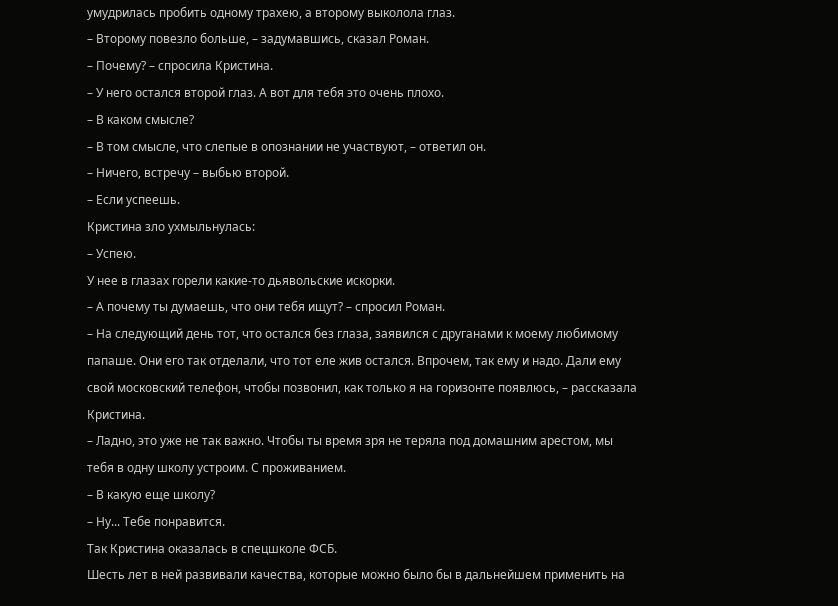умудрилась пробить одному трахею, а второму выколола глаз.
– Второму повезло больше, – задумавшись, сказал Роман.
– Почему? – спросила Кристина.
– У него остался второй глаз. А вот для тебя это очень плохо.
– В каком смысле?
– В том смысле, что слепые в опознании не участвуют, – ответил он.
– Ничего, встречу – выбью второй.
– Если успеешь.
Кристина зло ухмыльнулась:
– Успею.
У нее в глазах горели какие-то дьявольские искорки.
– А почему ты думаешь, что они тебя ищут? – спросил Роман.
– На следующий день тот, что остался без глаза, заявился с друганами к моему любимому папаше. Они его так отделали, что тот еле жив остался. Впрочем, так ему и надо. Дали ему свой московский телефон, чтобы позвонил, как только я на горизонте появлюсь, – рассказала Кристина.
– Ладно, это уже не так важно. Чтобы ты время зря не теряла под домашним арестом, мы тебя в одну школу устроим. С проживанием.
– В какую еще школу?
– Ну... Тебе понравится.
Так Кристина оказалась в спецшколе ФСБ.
Шесть лет в ней развивали качества, которые можно было бы в дальнейшем применить на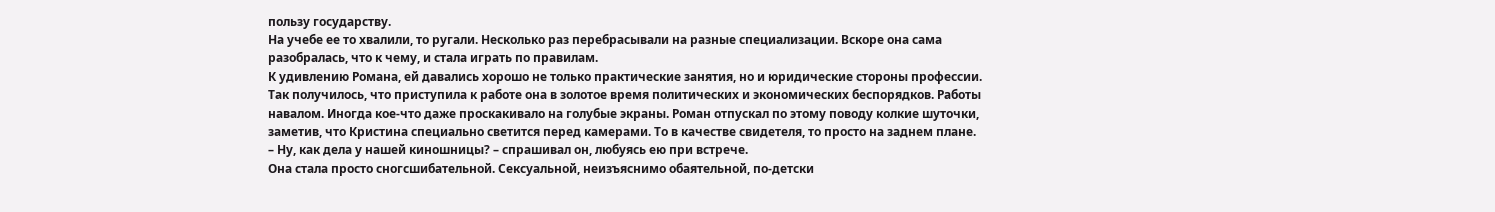пользу государству.
На учебе ее то хвалили, то ругали. Несколько раз перебрасывали на разные специализации. Вскоре она сама разобралась, что к чему, и стала играть по правилам.
К удивлению Романа, ей давались хорошо не только практические занятия, но и юридические стороны профессии.
Так получилось, что приступила к работе она в золотое время политических и экономических беспорядков. Работы навалом. Иногда кое-что даже проскакивало на голубые экраны. Роман отпускал по этому поводу колкие шуточки, заметив, что Кристина специально светится перед камерами. То в качестве свидетеля, то просто на заднем плане.
– Ну, как дела у нашей киношницы? – спрашивал он, любуясь ею при встрече.
Она стала просто сногсшибательной. Сексуальной, неизъяснимо обаятельной, по-детски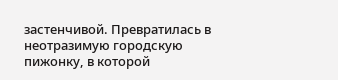застенчивой. Превратилась в неотразимую городскую пижонку, в которой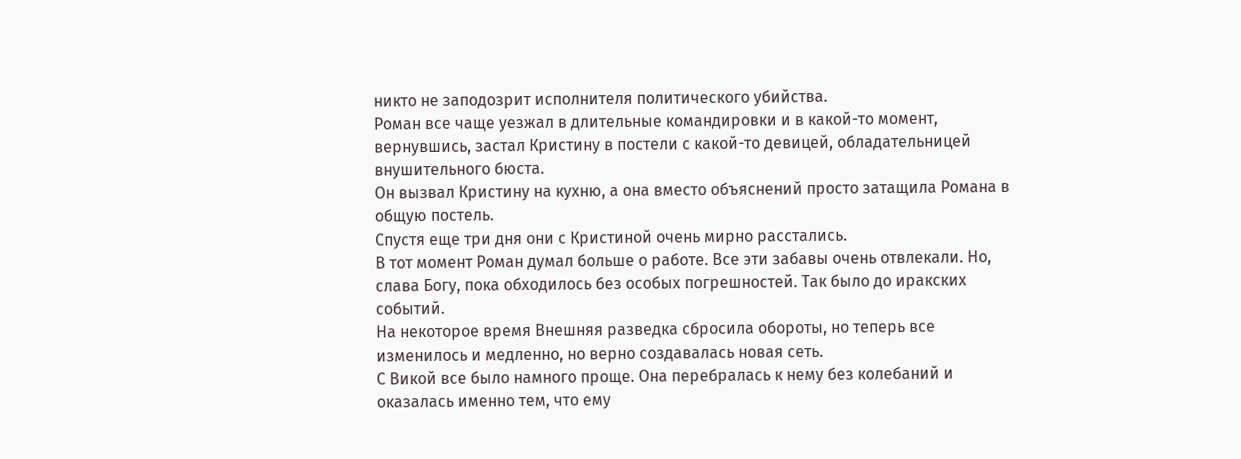никто не заподозрит исполнителя политического убийства.
Роман все чаще уезжал в длительные командировки и в какой-то момент, вернувшись, застал Кристину в постели с какой-то девицей, обладательницей внушительного бюста.
Он вызвал Кристину на кухню, а она вместо объяснений просто затащила Романа в общую постель.
Спустя еще три дня они с Кристиной очень мирно расстались.
В тот момент Роман думал больше о работе. Все эти забавы очень отвлекали. Но, слава Богу, пока обходилось без особых погрешностей. Так было до иракских событий.
На некоторое время Внешняя разведка сбросила обороты, но теперь все изменилось и медленно, но верно создавалась новая сеть.
С Викой все было намного проще. Она перебралась к нему без колебаний и оказалась именно тем, что ему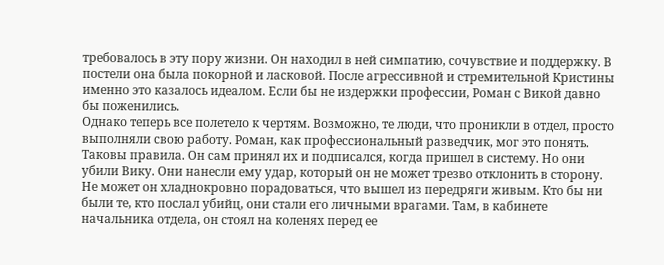требовалось в эту пору жизни. Он находил в ней симпатию, сочувствие и поддержку. В постели она была покорной и ласковой. После агрессивной и стремительной Кристины именно это казалось идеалом. Если бы не издержки профессии, Роман с Викой давно бы поженились.
Однако теперь все полетело к чертям. Возможно, те люди, что проникли в отдел, просто выполняли свою работу. Роман, как профессиональный разведчик, мог это понять. Таковы правила. Он сам принял их и подписался, когда пришел в систему. Но они убили Вику. Они нанесли ему удар, который он не может трезво отклонить в сторону. Не может он хладнокровно порадоваться, что вышел из передряги живым. Кто бы ни были те, кто послал убийц, они стали его личными врагами. Там, в кабинете начальника отдела, он стоял на коленях перед ее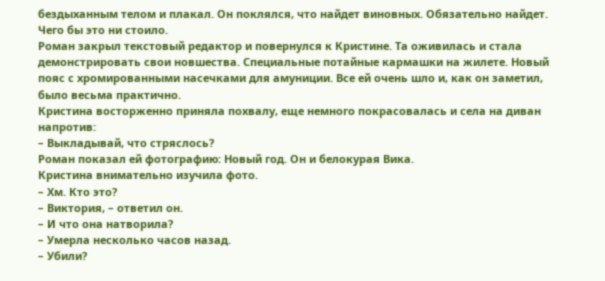бездыханным телом и плакал. Он поклялся, что найдет виновных. Обязательно найдет. Чего бы это ни стоило.
Роман закрыл текстовый редактор и повернулся к Кристине. Та оживилась и стала демонстрировать свои новшества. Специальные потайные кармашки на жилете. Новый пояс с хромированными насечками для амуниции. Все ей очень шло и, как он заметил, было весьма практично.
Кристина восторженно приняла похвалу, еще немного покрасовалась и села на диван напротив:
– Выкладывай, что стряслось?
Роман показал ей фотографию: Новый год. Он и белокурая Вика.
Кристина внимательно изучила фото.
– Хм. Кто это?
– Виктория, – ответил он.
– И что она натворила?
– Умерла несколько часов назад.
– Убили?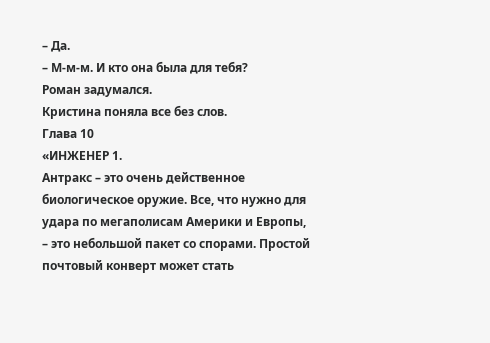– Да.
– М-м-м. И кто она была для тебя?
Роман задумался.
Кристина поняла все без слов.
Глава 10
«ИНЖЕНЕР 1.
Антракс – это очень действенное биологическое оружие. Все, что нужно для удара по мегаполисам Америки и Европы, – это небольшой пакет со спорами. Простой почтовый конверт может стать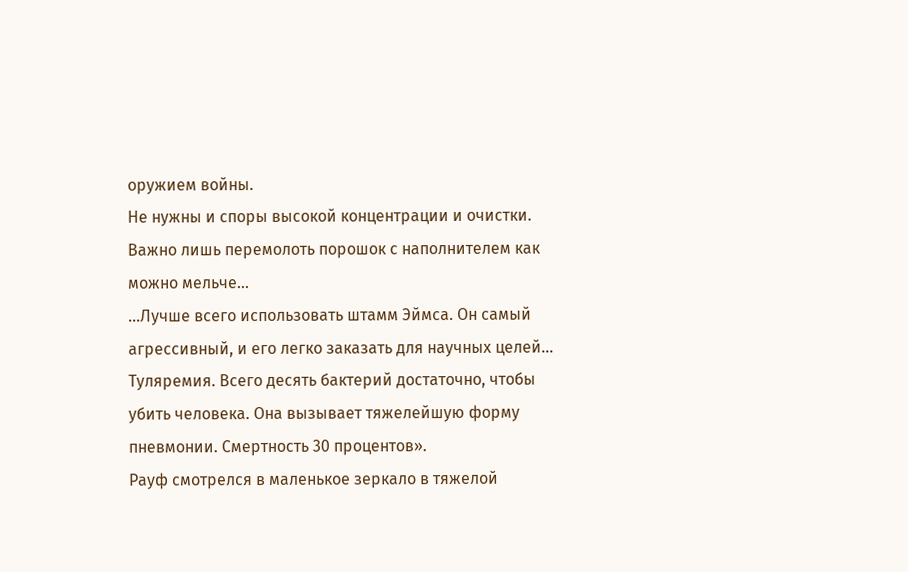оружием войны.
Не нужны и споры высокой концентрации и очистки. Важно лишь перемолоть порошок с наполнителем как можно мельче...
...Лучше всего использовать штамм Эймса. Он самый агрессивный, и его легко заказать для научных целей...
Туляремия. Всего десять бактерий достаточно, чтобы убить человека. Она вызывает тяжелейшую форму пневмонии. Смертность 30 процентов».
Рауф смотрелся в маленькое зеркало в тяжелой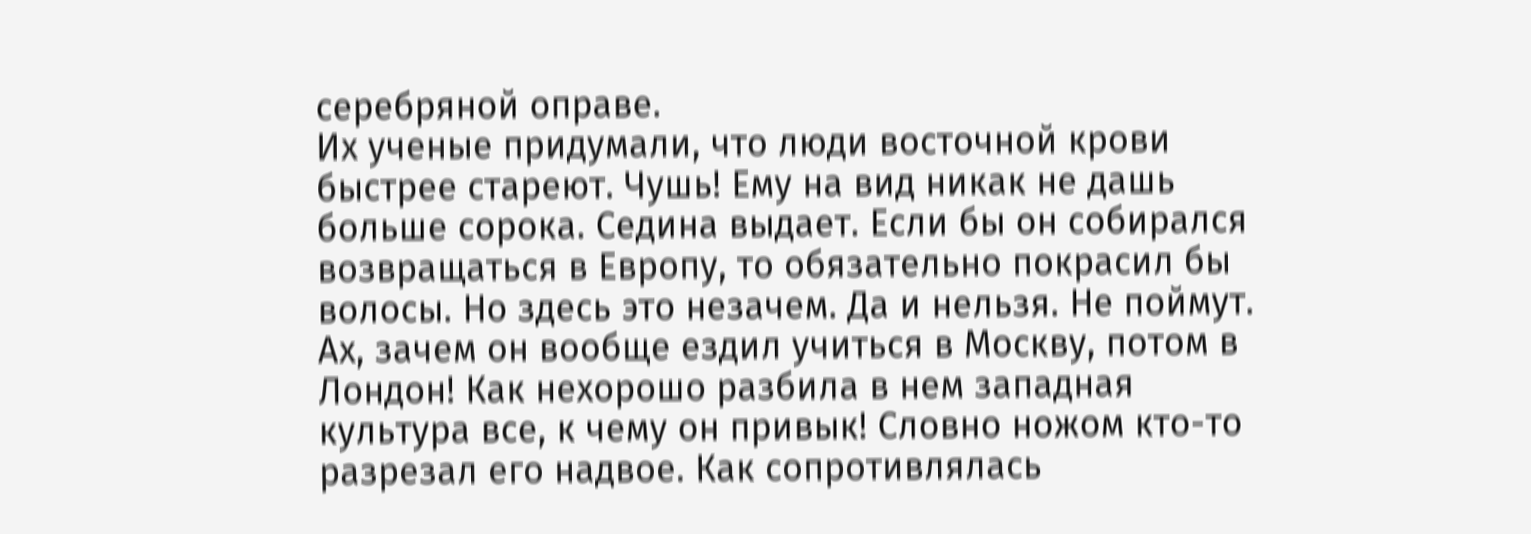серебряной оправе.
Их ученые придумали, что люди восточной крови быстрее стареют. Чушь! Ему на вид никак не дашь больше сорока. Седина выдает. Если бы он собирался возвращаться в Европу, то обязательно покрасил бы волосы. Но здесь это незачем. Да и нельзя. Не поймут. Ах, зачем он вообще ездил учиться в Москву, потом в Лондон! Как нехорошо разбила в нем западная культура все, к чему он привык! Словно ножом кто-то разрезал его надвое. Как сопротивлялась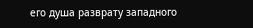его душа разврату западного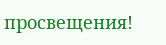просвещения!